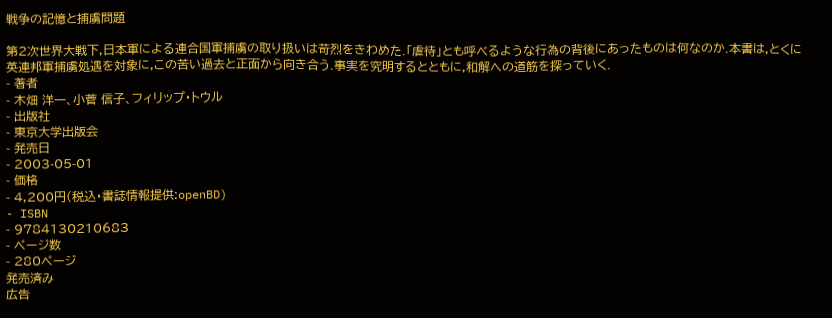戦争の記憶と捕虜問題

第2次世界大戦下,日本軍による連合国軍捕虜の取り扱いは苛烈をきわめた.「虐待」とも呼べるような行為の背後にあったものは何なのか.本書は,とくに英連邦軍捕虜処遇を対象に,この苦い過去と正面から向き合う.事実を究明するとともに,和解への道筋を探っていく.
- 著者
- 木畑 洋一、小菅 信子、フィリップ・トウル
- 出版社
- 東京大学出版会
- 発売日
- 2003-05-01
- 価格
- 4,200円(税込・書誌情報提供:openBD)
- ISBN
- 9784130210683
- ページ数
- 280ページ
発売済み
広告